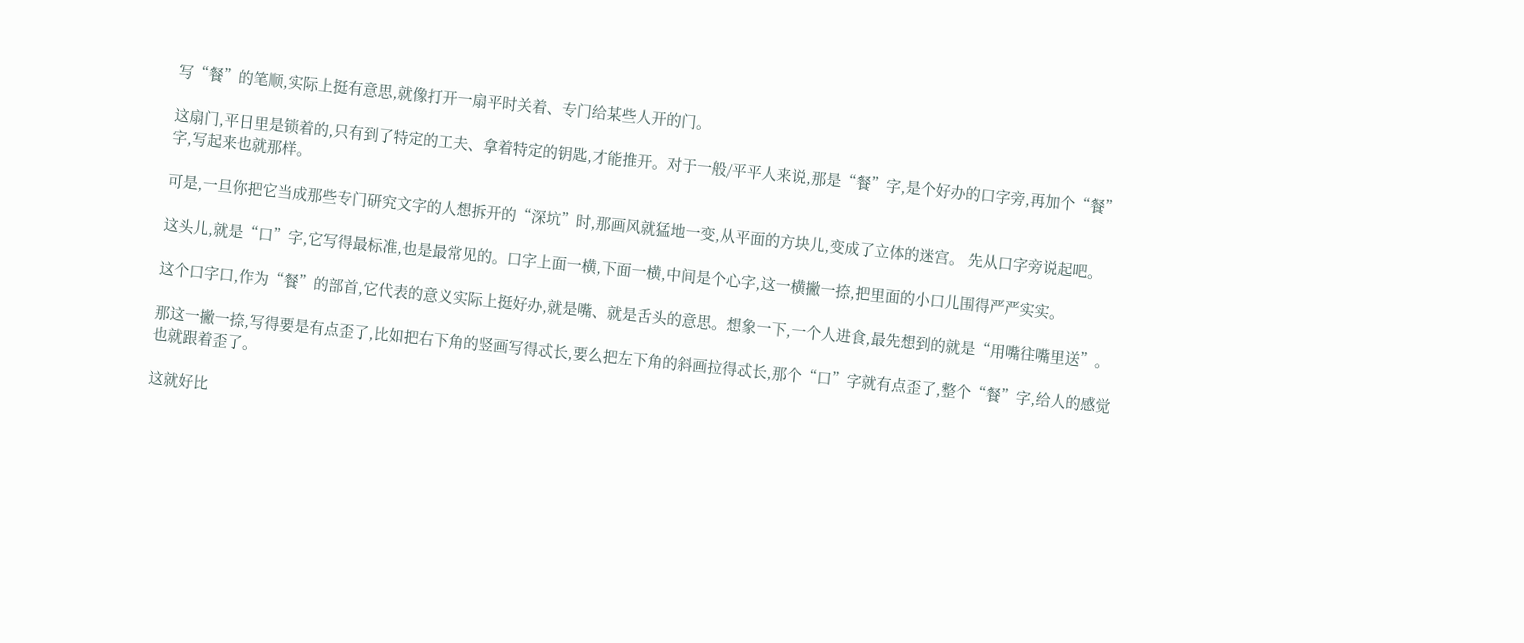写“餐”的笔顺,实际上挺有意思,就像打开一扇平时关着、专门给某些人开的门。

这扇门,平日里是锁着的,只有到了特定的工夫、拿着特定的钥匙,才能推开。对于一般/平平人来说,那是“餐”字,是个好办的口字旁,再加个“餐”字,写起来也就那样。

可是,一旦你把它当成那些专门研究文字的人想拆开的“深坑”时,那画风就猛地一变,从平面的方块儿,变成了立体的迷宫。 先从口字旁说起吧。

这头儿,就是“口”字,它写得最标准,也是最常见的。口字上面一横,下面一横,中间是个心字,这一横撇一捺,把里面的小口儿围得严严实实。

这个口字口,作为“餐”的部首,它代表的意义实际上挺好办,就是嘴、就是舌头的意思。想象一下,一个人进食,最先想到的就是“用嘴往嘴里送”。

那这一撇一捺,写得要是有点歪了,比如把右下角的竖画写得忒长,要么把左下角的斜画拉得忒长,那个“口”字就有点歪了,整个“餐”字,给人的感觉也就跟着歪了。

这就好比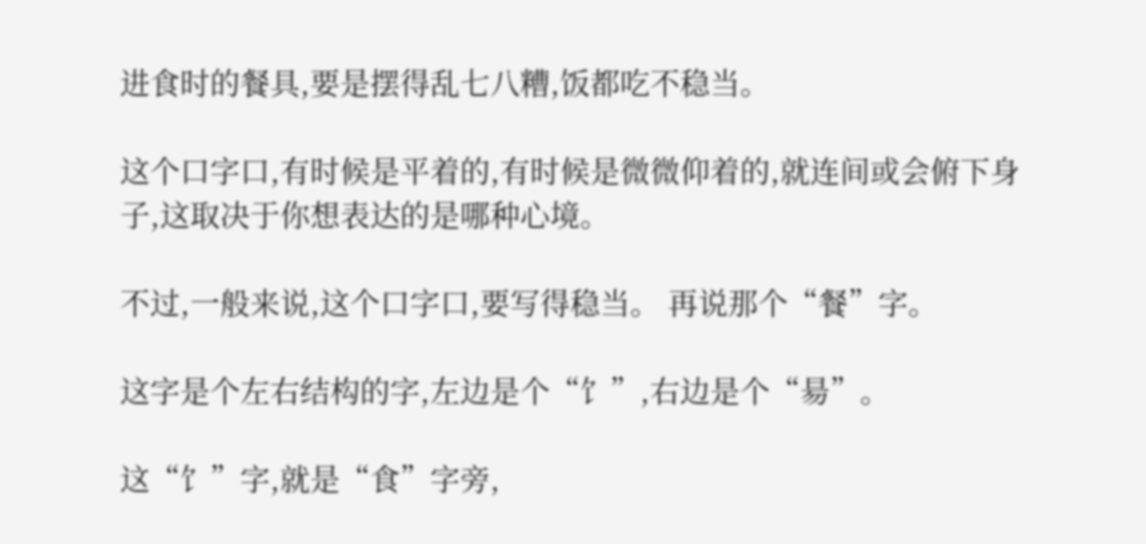进食时的餐具,要是摆得乱七八糟,饭都吃不稳当。

这个口字口,有时候是平着的,有时候是微微仰着的,就连间或会俯下身子,这取决于你想表达的是哪种心境。

不过,一般来说,这个口字口,要写得稳当。 再说那个“餐”字。

这字是个左右结构的字,左边是个“饣”,右边是个“昜”。

这“饣”字,就是“食”字旁,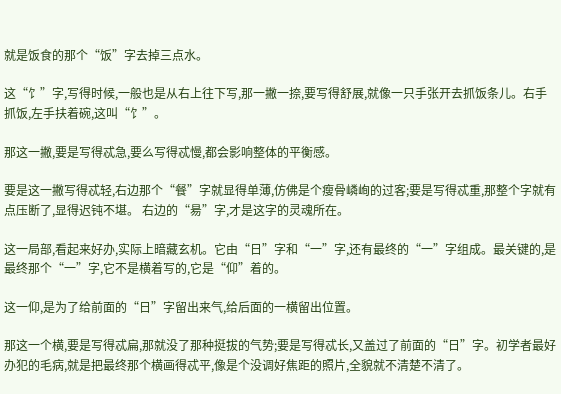就是饭食的那个“饭”字去掉三点水。

这“饣”字,写得时候,一般也是从右上往下写,那一撇一捺,要写得舒展,就像一只手张开去抓饭条儿。右手抓饭,左手扶着碗,这叫“饣”。

那这一撇,要是写得忒急,要么写得忒慢,都会影响整体的平衡感。

要是这一撇写得忒轻,右边那个“餐”字就显得单薄,仿佛是个瘦骨嶙峋的过客;要是写得忒重,那整个字就有点压断了,显得迟钝不堪。 右边的“昜”字,才是这字的灵魂所在。

这一局部,看起来好办,实际上暗藏玄机。它由“日”字和“一”字,还有最终的“一”字组成。最关键的,是最终那个“一”字,它不是横着写的,它是“仰”着的。

这一仰,是为了给前面的“日”字留出来气,给后面的一横留出位置。

那这一个横,要是写得忒扁,那就没了那种挺拔的气势;要是写得忒长,又盖过了前面的“日”字。初学者最好办犯的毛病,就是把最终那个横画得忒平,像是个没调好焦距的照片,全貌就不清楚不清了。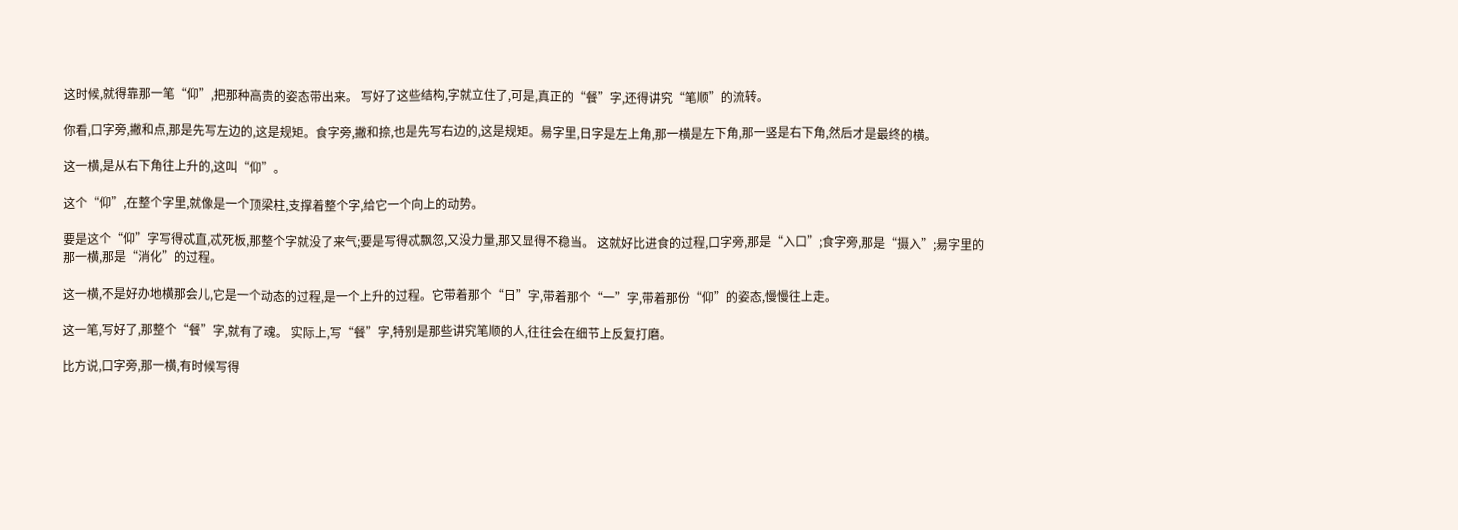这时候,就得靠那一笔“仰”,把那种高贵的姿态带出来。 写好了这些结构,字就立住了,可是,真正的“餐”字,还得讲究“笔顺”的流转。

你看,口字旁,撇和点,那是先写左边的,这是规矩。食字旁,撇和捺,也是先写右边的,这是规矩。昜字里,日字是左上角,那一横是左下角,那一竖是右下角,然后才是最终的横。

这一横,是从右下角往上升的,这叫“仰”。

这个“仰”,在整个字里,就像是一个顶梁柱,支撑着整个字,给它一个向上的动势。

要是这个“仰”字写得忒直,忒死板,那整个字就没了来气;要是写得忒飘忽,又没力量,那又显得不稳当。 这就好比进食的过程,口字旁,那是“入口”;食字旁,那是“摄入”;昜字里的那一横,那是“消化”的过程。

这一横,不是好办地横那会儿,它是一个动态的过程,是一个上升的过程。它带着那个“日”字,带着那个“一”字,带着那份“仰”的姿态,慢慢往上走。

这一笔,写好了,那整个“餐”字,就有了魂。 实际上,写“餐”字,特别是那些讲究笔顺的人,往往会在细节上反复打磨。

比方说,口字旁,那一横,有时候写得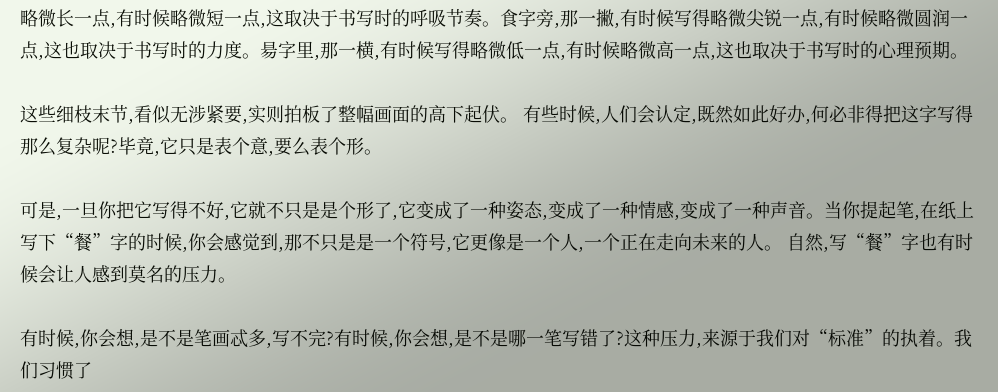略微长一点,有时候略微短一点,这取决于书写时的呼吸节奏。食字旁,那一撇,有时候写得略微尖锐一点,有时候略微圆润一点,这也取决于书写时的力度。昜字里,那一横,有时候写得略微低一点,有时候略微高一点,这也取决于书写时的心理预期。

这些细枝末节,看似无涉紧要,实则拍板了整幅画面的高下起伏。 有些时候,人们会认定,既然如此好办,何必非得把这字写得那么复杂呢?毕竟,它只是表个意,要么表个形。

可是,一旦你把它写得不好,它就不只是是个形了,它变成了一种姿态,变成了一种情感,变成了一种声音。当你提起笔,在纸上写下“餐”字的时候,你会感觉到,那不只是是一个符号,它更像是一个人,一个正在走向未来的人。 自然,写“餐”字也有时候会让人感到莫名的压力。

有时候,你会想,是不是笔画忒多,写不完?有时候,你会想,是不是哪一笔写错了?这种压力,来源于我们对“标准”的执着。我们习惯了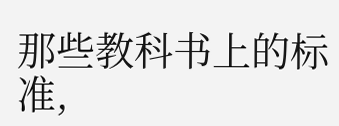那些教科书上的标准,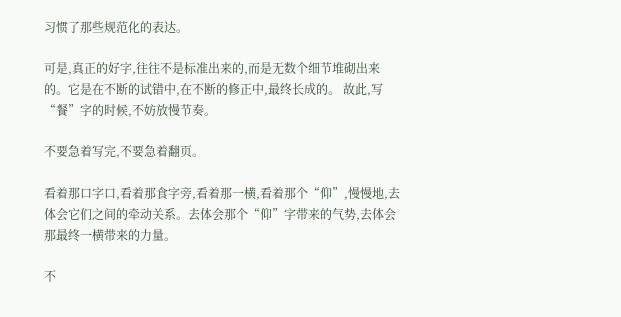习惯了那些规范化的表达。

可是,真正的好字,往往不是标准出来的,而是无数个细节堆砌出来的。它是在不断的试错中,在不断的修正中,最终长成的。 故此,写“餐”字的时候,不妨放慢节奏。

不要急着写完,不要急着翻页。

看着那口字口,看着那食字旁,看着那一横,看着那个“仰”,慢慢地,去体会它们之间的牵动关系。去体会那个“仰”字带来的气势,去体会那最终一横带来的力量。

不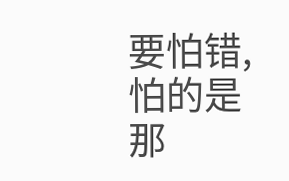要怕错,怕的是那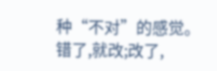种“不对”的感觉。错了,就改;改了,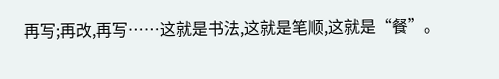再写;再改,再写……这就是书法,这就是笔顺,这就是“餐”。